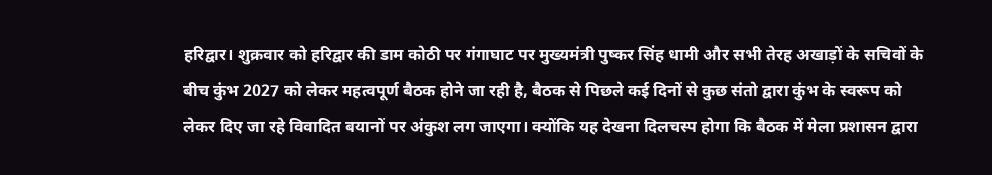हरिद्वार। शुक्रवार को हरिद्वार की डाम कोठी पर गंगाघाट पर मुख्यमंत्री पुष्कर सिंह धामी और सभी तेरह अखाड़ों के सचिवों के बीच कुंभ 2027 को लेकर महत्वपूर्ण बैठक होने जा रही है, बैठक से पिछले कई दिनों से कुछ संतो द्वारा कुंभ के स्वरूप को लेकर दिए जा रहे विवादित बयानों पर अंकुश लग जाएगा। क्योंकि यह देखना दिलचस्प होगा कि बैठक में मेला प्रशासन द्वारा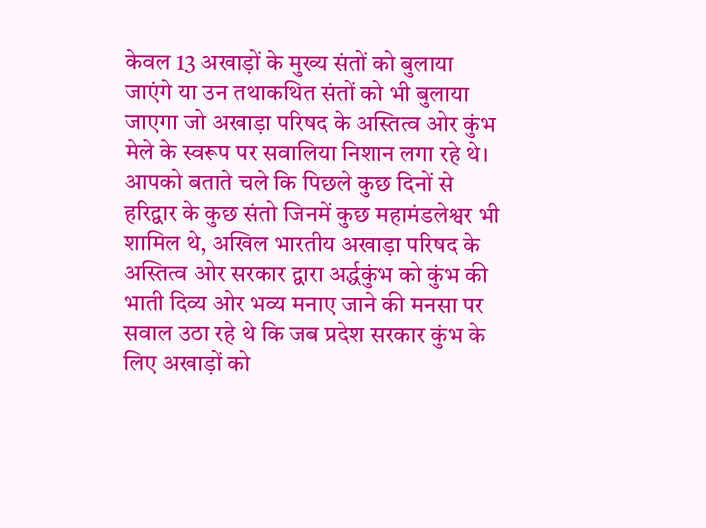केवल 13 अखाड़ों के मुख्य संतों को बुलाया जाएंगे या उन तथाकथित संतों को भी बुलाया जाएगा जो अखाड़ा परिषद के अस्तित्व ओर कुंभ मेले के स्वरूप पर सवालिया निशान लगा रहे थे।
आपको बताते चले कि पिछले कुछ दिनों से हरिद्वार के कुछ संतो जिनमें कुछ महामंडलेश्वर भी शामिल थे, अखिल भारतीय अखाड़ा परिषद के अस्तित्व ओर सरकार द्वारा अर्द्धकुंभ को कुंभ की भाती दिव्य ओर भव्य मनाए जाने की मनसा पर सवाल उठा रहे थे कि जब प्रदेश सरकार कुंभ के लिए अखाड़ों को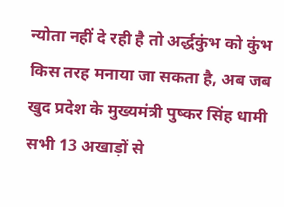न्योता नहीं दे रही है तो अर्द्धकुंभ को कुंभ किस तरह मनाया जा सकता है, अब जब खुद प्रदेश के मुख्यमंत्री पुष्कर सिंह धामी सभी 13 अखाड़ों से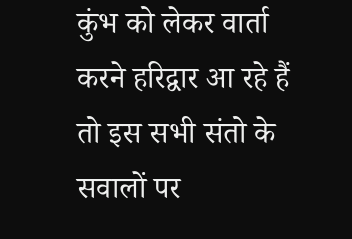कुंभ को लेकर वार्ता करने हरिद्वार आ रहे हैं तो इस सभी संतो के सवालों पर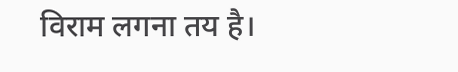विराम लगना तय है।